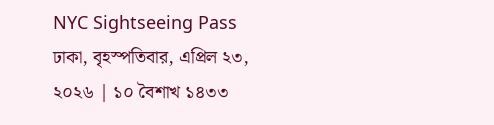NYC Sightseeing Pass
ঢাকা, বৃহস্পতিবার, এপ্রিল ২৩, ২০২৬ | ১০ বৈশাখ ১৪৩৩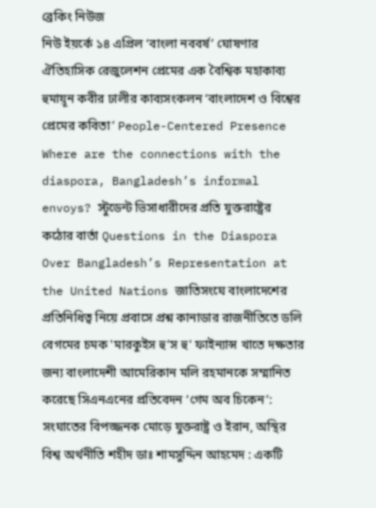ব্রেকিং নিউজ
নিউ ইয়র্কে ১৪ এপ্রিল ‘বাংলা নববর্ষ’ ঘোষণার ঐতিহাসিক রেজুলেশন প্রেমের এক বৈশ্বিক মহাকাব্য হুমায়ূন কবীর ঢালীর কাব্যসংকলন ‘বাংলাদেশ ও বিশ্বের প্রেমের কবিতা’ People-Centered Presence  Where are the connections with the diaspora, Bangladesh’s informal envoys? স্টুডেন্ট ভিসাধারীদের প্রতি যুক্তরাষ্ট্রের কঠোর বার্তা Questions in the Diaspora Over Bangladesh’s Representation at the United Nations জাতিসংঘে বাংলাদেশের প্রতিনিধিত্ব নিয়ে প্রবাসে প্রশ্ন কানাডার রাজনীতিতে ডলি বেগমের চমক 'মারকুইস হু’স হু' ফাইন্যান্স খাতে দক্ষতার জন্য বাংলাদেশী আমেরিকান মলি রহমানকে সম্মানিত করেছে সিএনএনের প্রতিবেদন ‘গেম অব চিকেন’: সংঘাতের বিপজ্জনক মোড়ে যুক্তরাষ্ট্র ও ইরান, অস্থির বিশ্ব অর্থনীতি শহীদ ডাঃ শামসুদ্দিন আহমেদ : একটি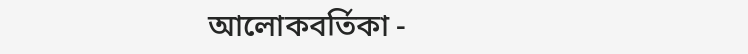আলোকবর্তিকা -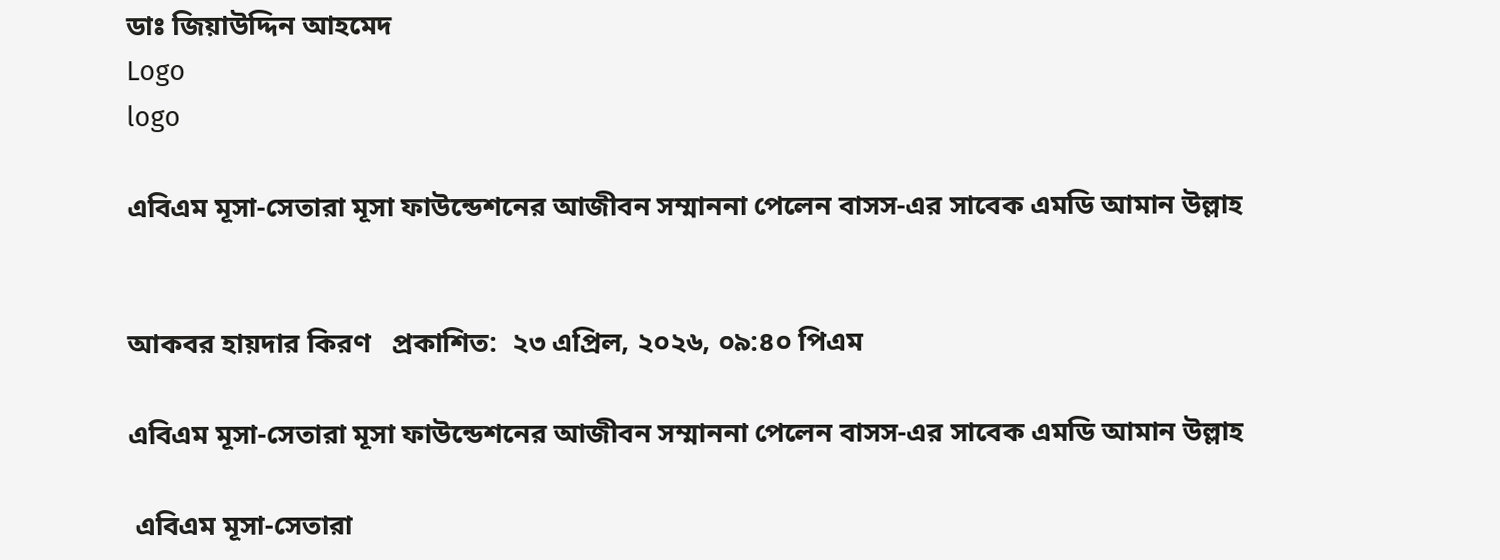ডাঃ জিয়াউদ্দিন আহমেদ
Logo
logo

এবিএম মূসা-সেতারা মূসা ফাউন্ডেশনের আজীবন সম্মাননা পেলেন বাসস-এর সাবেক এমডি আমান উল্লাহ


আকবর হায়দার কিরণ   প্রকাশিত:  ২৩ এপ্রিল, ২০২৬, ০৯:৪০ পিএম

এবিএম মূসা-সেতারা মূসা ফাউন্ডেশনের আজীবন সম্মাননা পেলেন বাসস-এর সাবেক এমডি আমান উল্লাহ

 এবিএম মূসা-সেতারা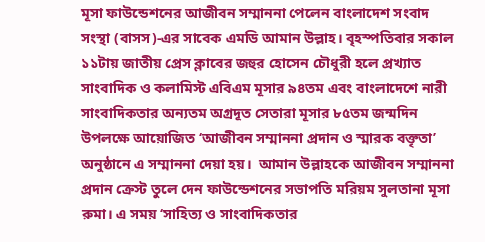মূসা ফাউন্ডেশনের আজীবন সম্মাননা পেলেন বাংলাদেশ সংবাদ সংস্থা (বাসস)-এর সাবেক এমডি আমান উল্লাহ। বৃহস্পতিবার সকাল ১১টায় জাতীয় প্রেস ক্লাবের জহুর হোসেন চৌধুরী হলে প্রখ্যাত সাংবাদিক ও কলামিস্ট এবিএম মূসার ৯৪তম এবং বাংলাদেশে নারী সাংবাদিকতার অন্যতম অগ্রদূত সেতারা মূসার ৮৫তম জন্মদিন উপলক্ষে আয়োজিত ‘আজীবন সম্মাননা প্রদান ও স্মারক বক্তৃতা’  অনুষ্ঠানে এ সম্মাননা দেয়া হয়।  আমান উল্লাহকে আজীবন সম্মাননা প্রদান ক্রেস্ট তুলে দেন ফাউন্ডেশনের সভাপতি মরিয়ম সুলতানা মূসা রুমা। এ সময় ‘সাহিত্য ও সাংবাদিকতার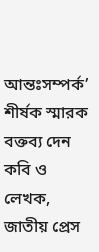আন্তঃসম্পর্ক’ শীর্ষক স্মারক বক্তব্য দেন কবি ও লেখক, জাতীয় প্রেস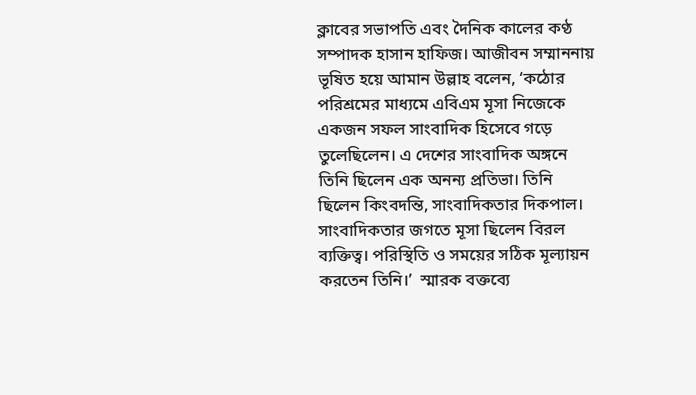ক্লাবের সভাপতি এবং দৈনিক কালের কণ্ঠ সম্পাদক হাসান হাফিজ। আজীবন সম্মাননায় ভূষিত হয়ে আমান উল্লাহ বলেন, ‘কঠোর পরিশ্রমের মাধ্যমে এবিএম মূসা নিজেকে একজন সফল সাংবাদিক হিসেবে গড়ে তুলেছিলেন। এ দেশের সাংবাদিক অঙ্গনে তিনি ছিলেন এক অনন্য প্রতিভা। তিনি ছিলেন কিংবদন্তি, সাংবাদিকতার দিকপাল। সাংবাদিকতার জগতে মূসা ছিলেন বিরল ব্যক্তিত্ব। পরিস্থিতি ও সময়ের সঠিক মূল্যায়ন করতেন তিনি।’  স্মারক বক্তব্যে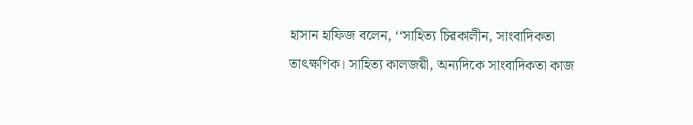হাসান হাফিজ বলেন, ‘‘সাহিত্য চিরকালীন, সাংবাদিকতা তাৎক্ষণিক। সাহিত্য কালজয়ী, অন্যদিকে সাংবাদিকতা কাজ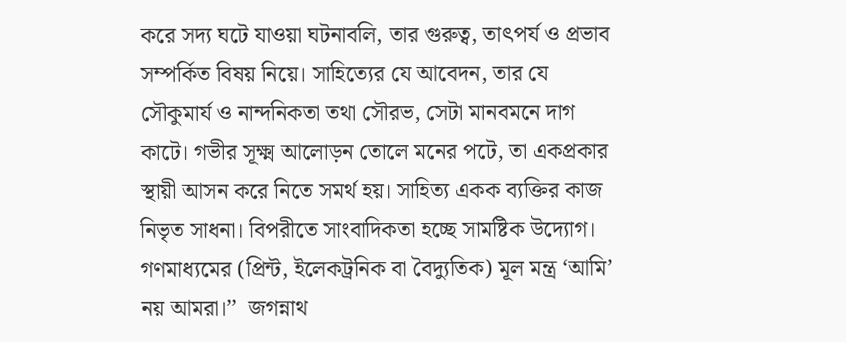করে সদ্য ঘটে যাওয়া ঘটনাবলি, তার গুরুত্ব, তাৎপর্য ও প্রভাব সম্পর্কিত বিষয় নিয়ে। সাহিত্যের যে আবেদন, তার যে সৌকুমার্য ও নান্দনিকতা তথা সৌরভ, সেটা মানবমনে দাগ কাটে। গভীর সূক্ষ্ম আলোড়ন তোলে মনের পটে, তা একপ্রকার স্থায়ী আসন করে নিতে সমর্থ হয়। সাহিত্য একক ব্যক্তির কাজ নিভৃত সাধনা। বিপরীতে সাংবাদিকতা হচ্ছে সামষ্টিক উদ্যোগ। গণমাধ্যমের (প্রিন্ট, ইলেকট্রনিক বা বৈদ্যুতিক) মূল মন্ত্র ‘আমি’ নয় আমরা।’’  জগন্নাথ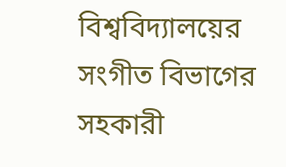বিশ্ববিদ্যালয়ের সংগীত বিভাগের সহকারী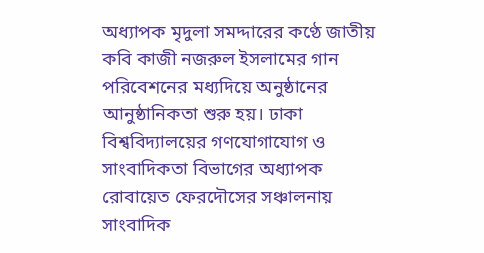অধ্যাপক মৃদুলা সমদ্দারের কণ্ঠে জাতীয় কবি কাজী নজরুল ইসলামের গান পরিবেশনের মধ্যদিয়ে অনুষ্ঠানের আনুষ্ঠানিকতা শুরু হয়। ঢাকা বিশ্ববিদ্যালয়ের গণযোগাযোগ ও সাংবাদিকতা বিভাগের অধ্যাপক রোবায়েত ফেরদৌসের সঞ্চালনায় সাংবাদিক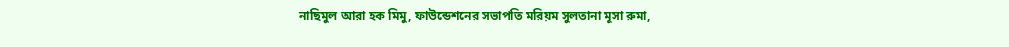নাছিমুল আরা হক মিমু, ফাউন্ডেশনের সভাপতি মরিয়ম সুলতানা মূসা রুমা,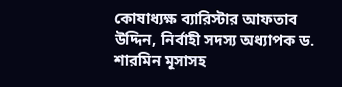কোষাধ্যক্ষ ব্যারিস্টার আফতাব উদ্দিন, নির্বাহী সদস্য অধ্যাপক ড. শারমিন মূসাসহ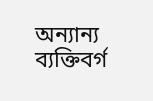অন্যান্য ব্যক্তিবর্গ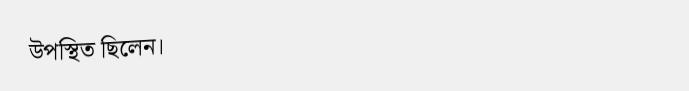উপস্থিত ছিলেন।